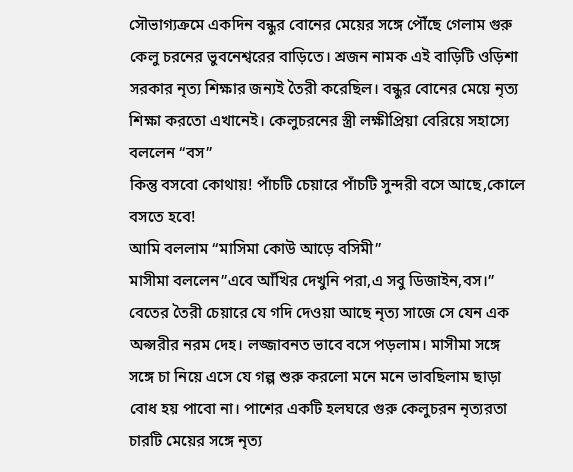সৌভাগ্যক্রমে একদিন বন্ধুর বোনের মেয়ের সঙ্গে পৌঁছে গেলাম গুরু কেলু চরনের ভুবনেশ্বরের বাড়িতে। শ্রজন নামক এই বাড়িটি ওড়িশা সরকার নৃত‍্য শিক্ষার জন‍্যই তৈরী করেছিল। বন্ধুর বোনের মেয়ে নৃত্য শিক্ষা করতো এখানেই। কেলুচরনের স্ত্রী লক্ষীপ্রিয়া বেরিয়ে সহাস‍্যে বললেন “বস”
কিন্তু বসবো কোথায়! পাঁচটি চেয়ারে পাঁচটি সুন্দরী বসে আছে,কোলে বসতে হবে!
আমি বললাম “মাসিমা কোউ আড়ে বসিমী”
মাসীমা বললেন”এবে আঁখির দেখুনি পরা,এ সবু ডিজাইন,বস।”
বেতের তৈরী চেয়ারে যে গদি দেওয়া আছে নৃত্য সাজে সে যেন এক অপ্সরীর নরম দেহ। লজ্জাবনত ভাবে বসে পড়লাম। মাসীমা সঙ্গে সঙ্গে চা নিয়ে এসে যে গল্প শুরু করলো মনে মনে ভাবছিলাম ছাড়া বোধ হয় পাবো না। পাশের একটি হলঘরে গুরু কেলুচরন ন‍ৃত‍্যরতা চারটি মেয়ের সঙ্গে নৃত্য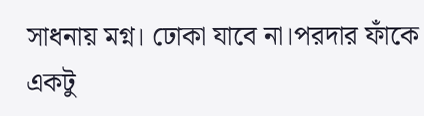সাধনায় মগ্ন। ঢোকা যাবে না।পরদার ফাঁকে একটু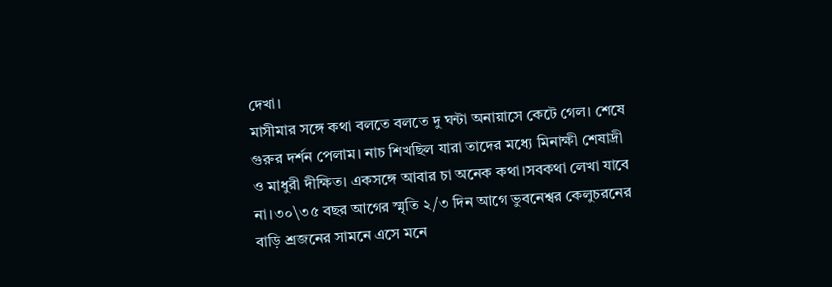দেখা।
মাসীমার সঙ্গে কথা বলতে বলতে দু ঘন্টা অনায়াসে কেটে গেল। শেষে গুরুর দর্শন পেলাম। নাচ শিখছিল যারা তাদের মধ্যে মিনাক্ষী শেষাদ্রী ও মাধুরী দীক্ষিত। একসঙ্গে আবার চা অনেক কথা।সবকথা লেখা যাবে না।৩০\৩৫ বছর আগের স্মৃতি ২/৩ দিন আগে ভুবনেশ্বর কেলুচরনের বাড়ি শ্রজনের সামনে এসে মনে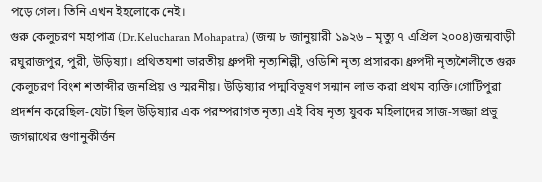পড়ে গেল। তিনি এখন ইহলোকে নেই।
গুরু কেলুচরণ মহাপাত্ৰ (Dr.Kelucharan Mohapatra) (জন্ম ৮ জানুয়ারী ১৯২৬ – মৃত‍্যু ৭ এপ্ৰিল ২০০৪)জন্মবাড়ী রঘুরাজপুর, পুরী, উড়িষ্যা। প্ৰথিতযশা ভারতীয় ধ্ৰুপদী নৃত্যশিল্পী, ওডিশি নৃত্য প্ৰসারক৷ ধ্ৰুপদী নৃত্যশৈলীতে গুরু কেলুচরণ বিংশ শতাব্দীর জনপ্ৰিয় ও স্মরনীয়। উড়িষ্যার পদ্মবিভূষণ সন্মান লাভ করা প্ৰথম ব্যক্তি।গোটিপুৱা প্ৰদৰ্শন করেছিল-যেটা ছিল উড়িষ্যার এক পরম্পরাগত নৃত্য৷ এই বিষ নৃত্য যুবক মহিলাদের সাজ-সজ্জা প্ৰভু জগন্নাথের গুণানুকীৰ্ত্তন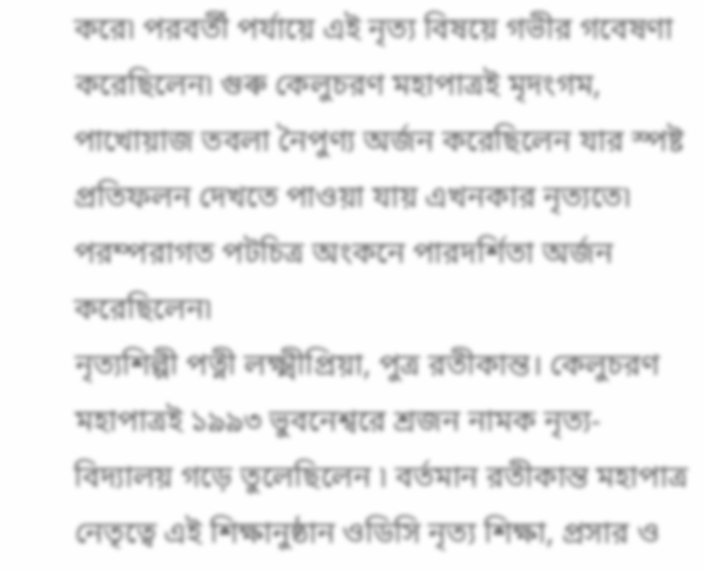করে৷ পরবর্তী পৰ্যায়ে এই নৃত্য বিষয়ে গভীর গবেষণা করেছিলেন৷ গুৰু কেলুচরণ মহাপাত্ৰই মৃদংগম, পাখোয়াজ তবলা নৈপুণ্য অৰ্জন করেছিলেন যার স্পষ্ট প্ৰতিফলন দেখতে পাওয়া যায় এখনকার নৃত্যতে৷ পরম্পরাগত পটচিত্ৰ অংকনে পারদৰ্শিতা অৰ্জন করেছিলেন৷
নৃত্যশিল্পী পত্নী লক্ষ্মীপ্ৰিয়া, পুত্ৰ রতীকান্ত। কেলুচরণ মহাপাত্ৰই ১৯৯৩ ভুবনেশ্বরে শ্ৰজন নামক নৃত্য-বিদ্যালয় গড়ে তুলেছিলেন ৷ বৰ্তমান রতীকান্ত মহাপাত্ৰ নেতৃত্বে এই শিক্ষানুষ্ঠান ওডিসি নৃত্য শিক্ষা, প্ৰসার ও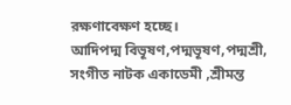রক্ষণাবেক্ষণ হচ্ছে।
আদিপদ্ম বিভূষণ,পদ্মভূষণ,পদ্মশ্ৰী,
সংগীত নাটক একাডেমী ,শ্ৰীমন্ত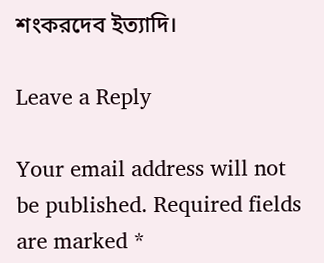শংকরদেব ইত্যাদি।

Leave a Reply

Your email address will not be published. Required fields are marked *